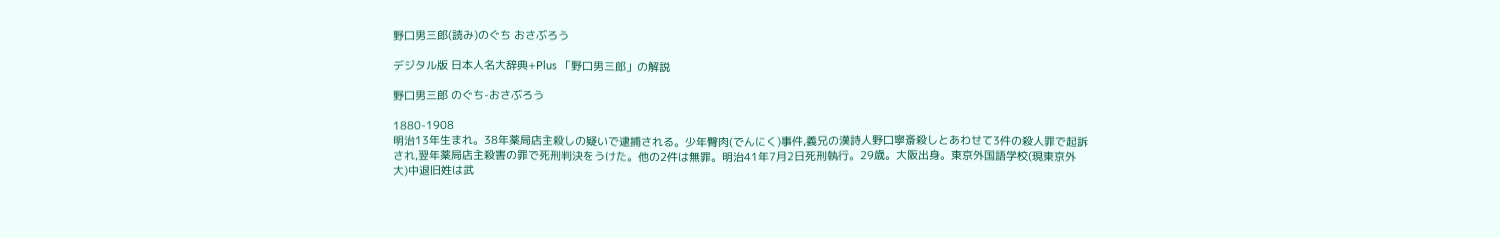野口男三郎(読み)のぐち おさぶろう

デジタル版 日本人名大辞典+Plus 「野口男三郎」の解説

野口男三郎 のぐち-おさぶろう

1880-1908
明治13年生まれ。38年薬局店主殺しの疑いで逮捕される。少年臀肉(でんにく)事件,義兄の漢詩人野口寧斎殺しとあわせて3件の殺人罪で起訴され,翌年薬局店主殺害の罪で死刑判決をうけた。他の2件は無罪。明治41年7月2日死刑執行。29歳。大阪出身。東京外国語学校(現東京外大)中退旧姓は武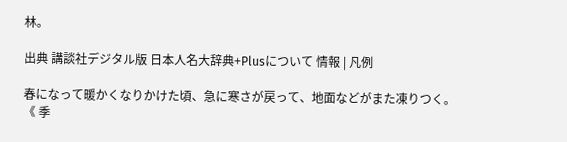林。

出典 講談社デジタル版 日本人名大辞典+Plusについて 情報 | 凡例

春になって暖かくなりかけた頃、急に寒さが戻って、地面などがまた凍りつく。《 季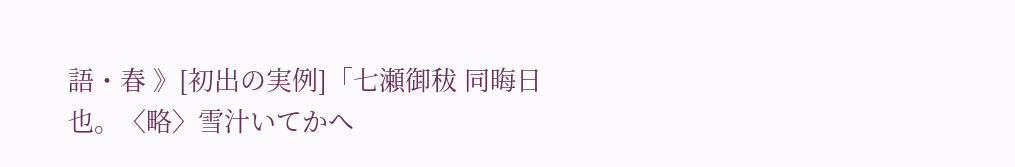語・春 》[初出の実例]「七瀬御秡 同晦日也。〈略〉雪汁いてかへ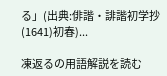る」(出典:俳諧・誹諧初学抄(1641)初春)...

凍返るの用語解説を読む